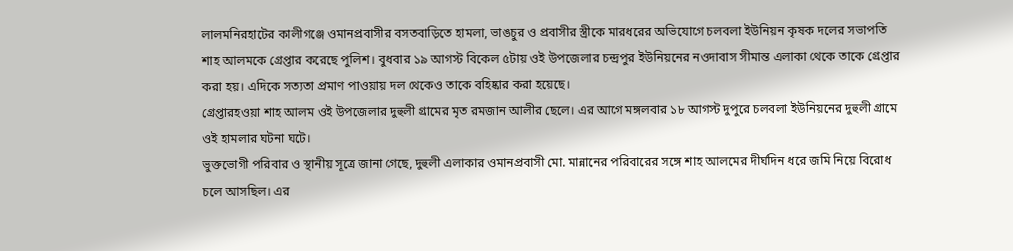লালমনিরহাটের কালীগঞ্জে ওমানপ্রবাসীর বসতবাড়িতে হামলা, ভাঙচুর ও প্রবাসীর স্ত্রীকে মারধরের অভিযোগে চলবলা ইউনিয়ন কৃষক দলের সভাপতি শাহ আলমকে গ্রেপ্তার করেছে পুলিশ। বুধবার ১৯ আগস্ট বিকেল ৫টায় ওই উপজেলার চন্দ্রপুর ইউনিয়নের নওদাবাস সীমান্ত এলাকা থেকে তাকে গ্রেপ্তার করা হয়। এদিকে সত্যতা প্রমাণ পাওয়ায় দল থেকেও তাকে বহিষ্কার করা হয়েছে।
গ্রেপ্তারহওয়া শাহ আলম ওই উপজেলার দুহুলী গ্রামের মৃত রমজান আলীর ছেলে। এর আগে মঙ্গলবার ১৮ আগস্ট দুপুরে চলবলা ইউনিয়নের দুহুলী গ্রামে ওই হামলার ঘটনা ঘটে।
ভুক্তভোগী পরিবার ও স্থানীয় সূত্রে জানা গেছে, দুহুলী এলাকার ওমানপ্রবাসী মো. মান্নানের পরিবারের সঙ্গে শাহ আলমের দীর্ঘদিন ধরে জমি নিয়ে বিরোধ চলে আসছিল। এর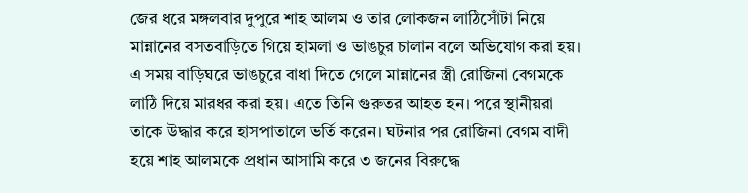জের ধরে মঙ্গলবার দুপুরে শাহ আলম ও তার লোকজন লাঠিসোঁটা নিয়ে মান্নানের বসতবাড়িতে গিয়ে হামলা ও ভাঙচুর চালান বলে অভিযোগ করা হয়।
এ সময় বাড়িঘরে ভাঙচুরে বাধা দিতে গেলে মান্নানের স্ত্রী রোজিনা বেগমকে লাঠি দিয়ে মারধর করা হয়। এতে তিনি গুরুতর আহত হন। পরে স্থানীয়রা তাকে উদ্ধার করে হাসপাতালে ভর্তি করেন। ঘটনার পর রোজিনা বেগম বাদী হয়ে শাহ আলমকে প্রধান আসামি করে ৩ জনের বিরুদ্ধে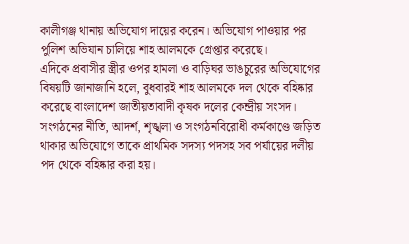কালীগঞ্জ থানায় অভিযোগ দায়ের করেন। অভিযোগ পাওয়ার পর পুলিশ অভিযান চালিয়ে শাহ আলমকে গ্রেপ্তার করেছে।
এদিকে প্রবাসীর স্ত্রীর ওপর হামলা ও বাড়িঘর ভাঙচুরের অভিযোগের বিষয়টি জানাজানি হলে, বুধবারই শাহ আলমকে দল থেকে বহিষ্কার করেছে বাংলাদেশ জাতীয়তাবাদী কৃষক দলের কেন্দ্রীয় সংসদ। সংগঠনের নীতি, আদর্শ, শৃঙ্খলা ও সংগঠনবিরোধী কর্মকাণ্ডে জড়িত থাকার অভিযোগে তাকে প্রাথমিক সদস্য পদসহ সব পর্যায়ের দলীয় পদ থেকে বহিষ্কার করা হয়।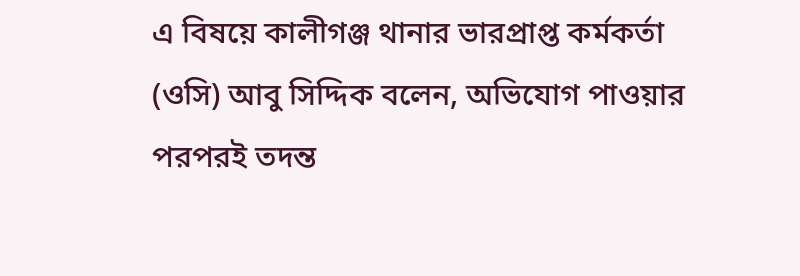এ বিষয়ে কালীগঞ্জ থানার ভারপ্রাপ্ত কর্মকর্তা (ওসি) আবু সিদ্দিক বলেন, অভিযোগ পাওয়ার পরপরই তদন্ত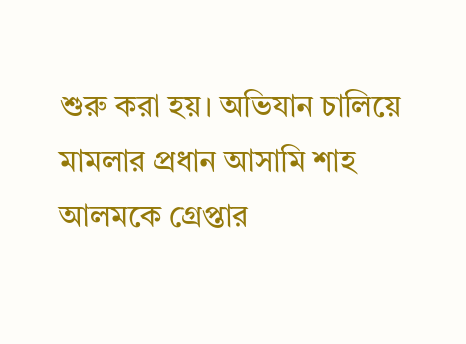শুরু করা হয়। অভিযান চালিয়ে মামলার প্রধান আসামি শাহ আলমকে গ্রেপ্তার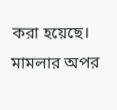করা হয়েছে। মামলার অপর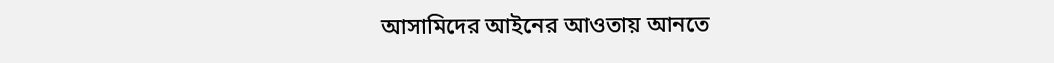আসামিদের আইনের আওতায় আনতে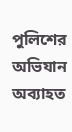পুলিশের অভিযান অব্যাহত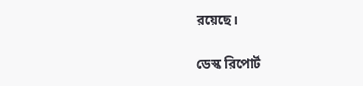রয়েছে।

ডেস্ক রিপোর্ট